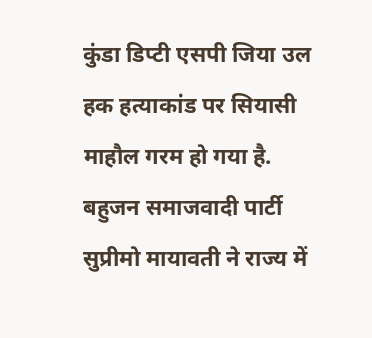कुंडा डिप्टी एसपी जिया उल हक हत्याकांड पर सियासी माहौल गरम हो गया है. बहुजन समाजवादी पार्टी सुप्रीमो मायावती ने राज्य में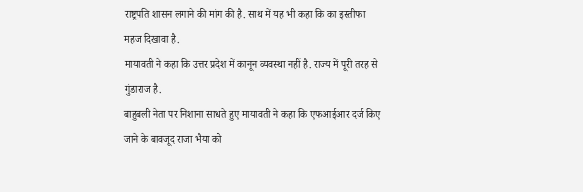राष्ट्रपति शासन लगाने की मांग की है. साथ में यह भी कहा कि का इस्तीफा महज दिखावा है.
मायावती ने कहा कि उत्तर प्रदेश में कानून व्यवस्था नहीं है. राज्य में पूरी तरह से गुंडाराज है.
बाहुबली नेता पर निशाना साधते हुए मायावती ने कहा कि एफआईआर दर्ज किए जाने के बावजूद राजा भैया को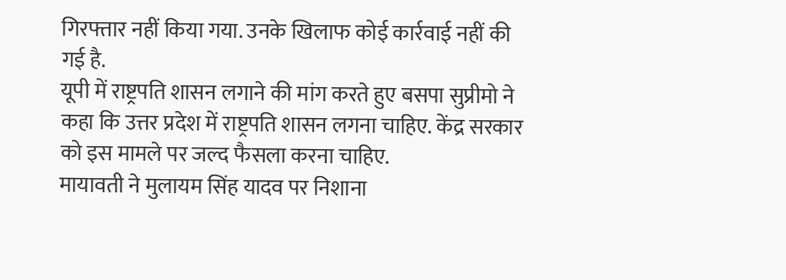गिरफ्तार नहीं किया गया. उनके खिलाफ कोई कार्रवाई नहीं की गई है.
यूपी में राष्ट्रपति शासन लगाने की मांग करते हुए बसपा सुप्रीमो ने कहा कि उत्तर प्रदेश में राष्ट्रपति शासन लगना चाहिए. केंद्र सरकार को इस मामले पर जल्द फैसला करना चाहिए.
मायावती ने मुलायम सिंह यादव पर निशाना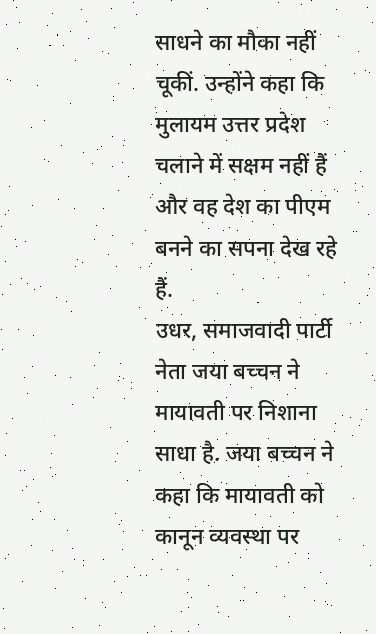साधने का मौका नहीं चूकीं. उन्होंने कहा कि मुलायम उत्तर प्रदेश चलाने में सक्षम नहीं हैं और वह देश का पीएम बनने का सपना देख रहे हैं.
उधर, समाजवादी पार्टी नेता जया बच्चन ने मायावती पर निशाना साधा है. जया बच्चन ने कहा कि मायावती को कानून व्यवस्था पर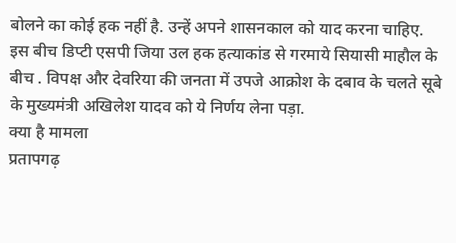बोलने का कोई हक नहीं है. उन्हें अपने शासनकाल को याद करना चाहिए.
इस बीच डिप्टी एसपी जिया उल हक हत्याकांड से गरमाये सियासी माहौल के बीच . विपक्ष और देवरिया की जनता में उपजे आक्रोश के दबाव के चलते सूबे के मुख्यमंत्री अखिलेश यादव को ये निर्णय लेना पड़ा.
क्या है मामला
प्रतापगढ़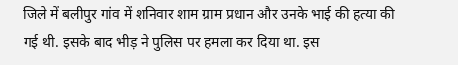जिले में बलीपुर गांव में शनिवार शाम ग्राम प्रधान और उनके भाई की हत्या की गई थी. इसके बाद भीड़ ने पुलिस पर हमला कर दिया था. इस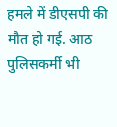हमले में डीएसपी की मौत हो गई. आठ पुलिसकर्मी भी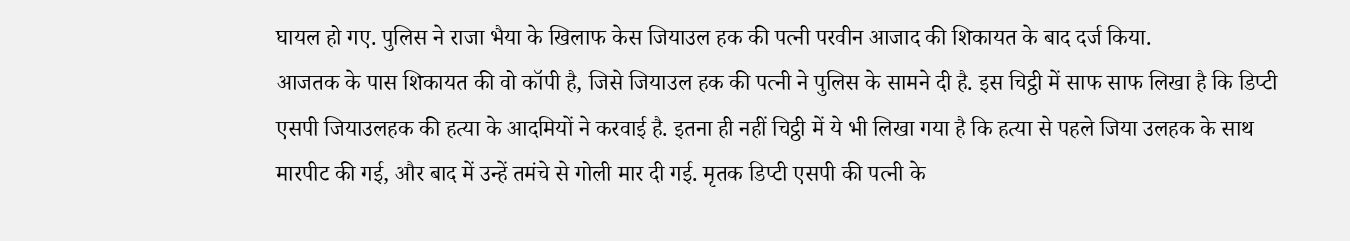घायल हो गए. पुलिस ने राजा भैया के खिलाफ केस जियाउल हक की पत्नी परवीन आजाद की शिकायत के बाद दर्ज किया.
आजतक के पास शिकायत की वो कॉपी है, जिसे जियाउल हक की पत्नी ने पुलिस के सामने दी है. इस चिट्ठी में साफ साफ लिखा है कि डिप्टी एसपी जियाउलहक की हत्या के आदमियों ने करवाई है. इतना ही नहीं चिट्ठी में ये भी लिखा गया है कि हत्या से पहले जिया उलहक के साथ मारपीट की गई, और बाद में उन्हें तमंचे से गोली मार दी गई. मृतक डिप्टी एसपी की पत्नी के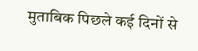मुताबिक पिछले कई दिनों से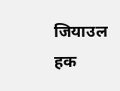जियाउल हक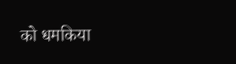को धमकिया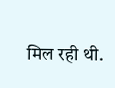मिल रही थी.